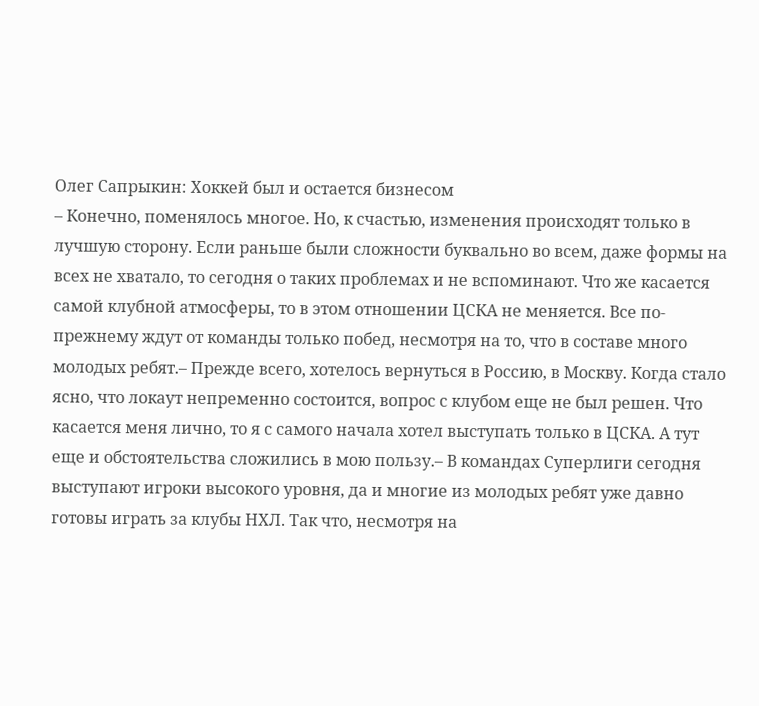Олег Сапрыкин: Хоккей был и остается бизнесом
– Конечно, поменялось многое. Но, к счастью, изменения происходят только в лучшую сторону. Если раньше были сложности буквально во всем, даже формы на всех не хватало, то сегодня о таких проблемах и не вспоминают. Что же касается самой клубной атмосферы, то в этом отношении ЦСКА не меняется. Все по-прежнему ждут от команды только побед, несмотря на то, что в составе много молодых ребят.– Прежде всего, хотелось вернуться в Россию, в Москву. Когда стало ясно, что локаут непременно состоится, вопрос с клубом еще не был решен. Что касается меня лично, то я с самого начала хотел выступать только в ЦСКА. А тут еще и обстоятельства сложились в мою пользу.– В командах Суперлиги сегодня выступают игроки высокого уровня, да и многие из молодых ребят уже давно готовы играть за клубы НХЛ. Так что, несмотря на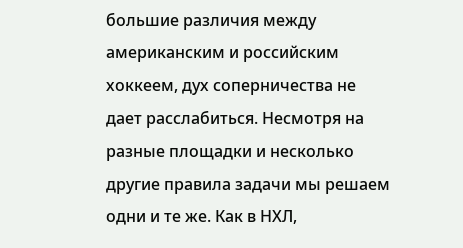большие различия между американским и российским хоккеем, дух соперничества не дает расслабиться. Несмотря на разные площадки и несколько другие правила задачи мы решаем одни и те же. Как в НХЛ,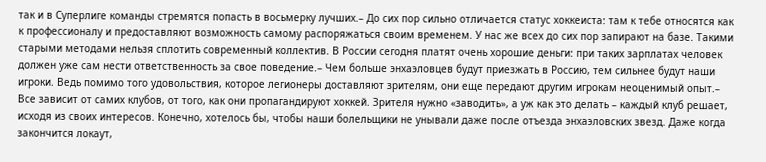так и в Суперлиге команды стремятся попасть в восьмерку лучших.– До сих пор сильно отличается статус хоккеиста: там к тебе относятся как к профессионалу и предоставляют возможность самому распоряжаться своим временем. У нас же всех до сих пор запирают на базе. Такими старыми методами нельзя сплотить современный коллектив. В России сегодня платят очень хорошие деньги: при таких зарплатах человек должен уже сам нести ответственность за свое поведение.– Чем больше энхаэловцев будут приезжать в Россию, тем сильнее будут наши игроки. Ведь помимо того удовольствия, которое легионеры доставляют зрителям, они еще передают другим игрокам неоценимый опыт.– Все зависит от самих клубов, от того, как они пропагандируют хоккей. Зрителя нужно «заводить», а уж как это делать – каждый клуб решает, исходя из своих интересов. Конечно, хотелось бы, чтобы наши болельщики не унывали даже после отъезда энхаэловских звезд. Даже когда закончится локаут,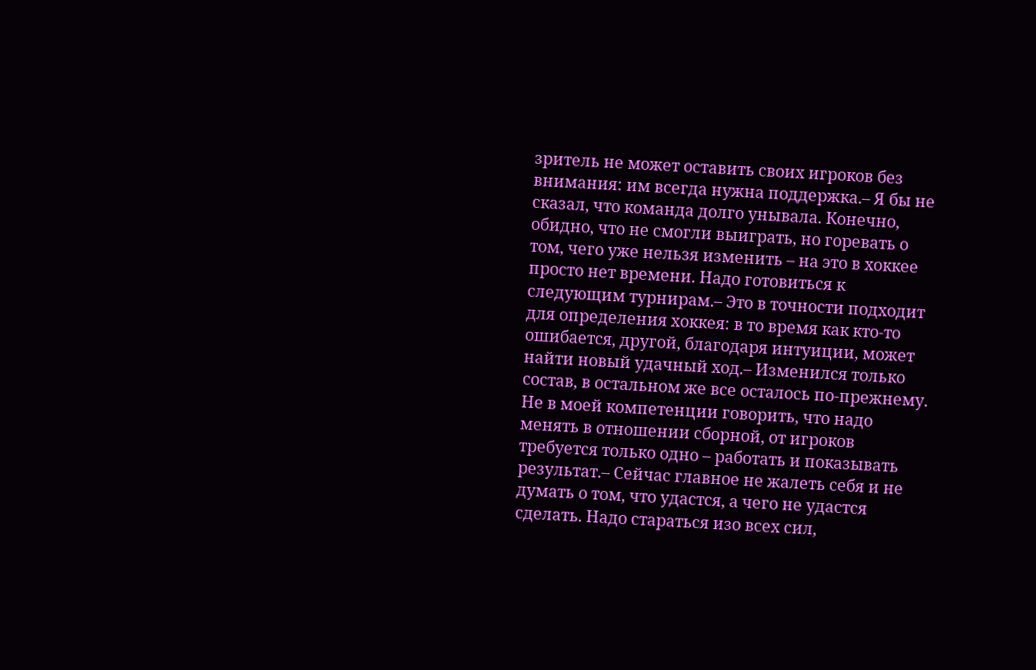зритель не может оставить своих игроков без внимания: им всегда нужна поддержка.– Я бы не сказал, что команда долго унывала. Конечно, обидно, что не смогли выиграть, но горевать о том, чего уже нельзя изменить – на это в хоккее просто нет времени. Надо готовиться к следующим турнирам.– Это в точности подходит для определения хоккея: в то время как кто-то ошибается, другой, благодаря интуиции, может найти новый удачный ход.– Изменился только состав, в остальном же все осталось по-прежнему. Не в моей компетенции говорить, что надо менять в отношении сборной, от игроков требуется только одно – работать и показывать результат.– Сейчас главное не жалеть себя и не думать о том, что удастся, а чего не удастся сделать. Надо стараться изо всех сил,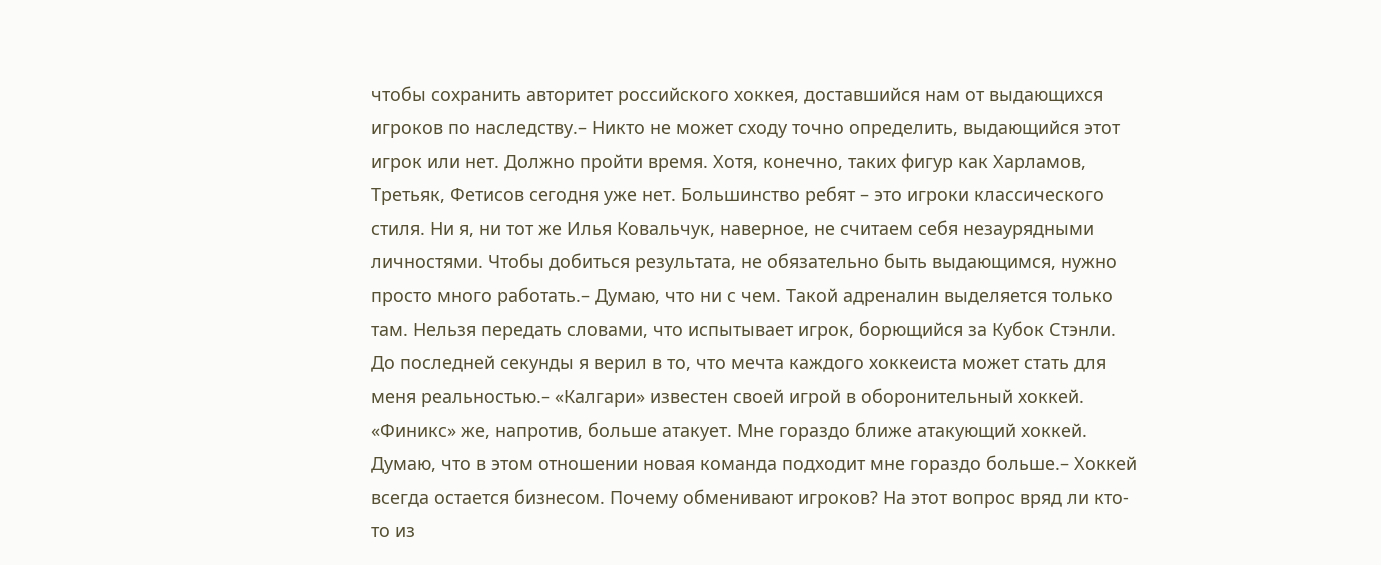чтобы сохранить авторитет российского хоккея, доставшийся нам от выдающихся игроков по наследству.– Никто не может сходу точно определить, выдающийся этот игрок или нет. Должно пройти время. Хотя, конечно, таких фигур как Харламов, Третьяк, Фетисов сегодня уже нет. Большинство ребят – это игроки классического стиля. Ни я, ни тот же Илья Ковальчук, наверное, не считаем себя незаурядными личностями. Чтобы добиться результата, не обязательно быть выдающимся, нужно просто много работать.– Думаю, что ни с чем. Такой адреналин выделяется только там. Нельзя передать словами, что испытывает игрок, борющийся за Кубок Стэнли. До последней секунды я верил в то, что мечта каждого хоккеиста может стать для меня реальностью.– «Калгари» известен своей игрой в оборонительный хоккей. «Финикс» же, напротив, больше атакует. Мне гораздо ближе атакующий хоккей. Думаю, что в этом отношении новая команда подходит мне гораздо больше.– Хоккей всегда остается бизнесом. Почему обменивают игроков? На этот вопрос вряд ли кто-то из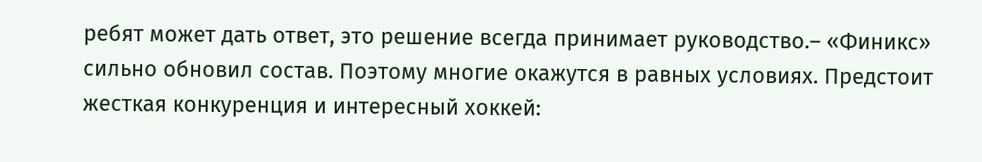ребят может дать ответ, это решение всегда принимает руководство.– «Финикс» сильно обновил состав. Поэтому многие окажутся в равных условиях. Предстоит жесткая конкуренция и интересный хоккей: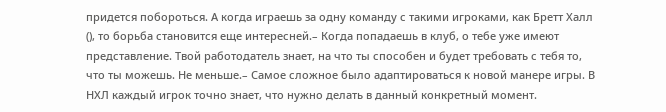придется побороться. А когда играешь за одну команду с такими игроками, как Бретт Халл (), то борьба становится еще интересней.– Когда попадаешь в клуб, о тебе уже имеют представление. Твой работодатель знает, на что ты способен и будет требовать с тебя то, что ты можешь. Не меньше.– Самое сложное было адаптироваться к новой манере игры. В НХЛ каждый игрок точно знает, что нужно делать в данный конкретный момент.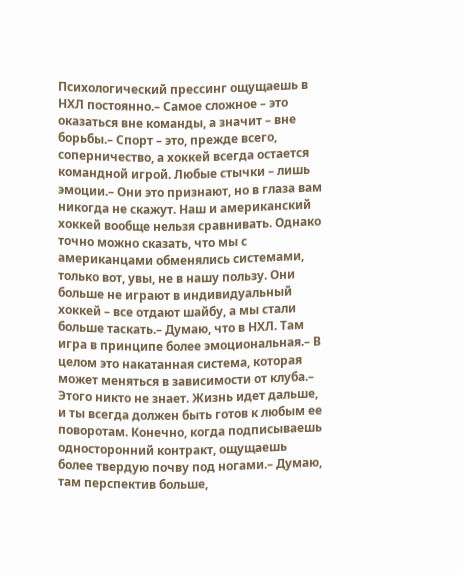Психологический прессинг ощущаешь в НХЛ постоянно.– Самое сложное – это оказаться вне команды, а значит – вне борьбы.– Спорт – это, прежде всего, соперничество, а хоккей всегда остается командной игрой. Любые стычки – лишь эмоции.– Они это признают, но в глаза вам никогда не скажут. Наш и американский хоккей вообще нельзя сравнивать. Однако точно можно сказать, что мы с американцами обменялись системами, только вот, увы, не в нашу пользу. Они больше не играют в индивидуальный хоккей – все отдают шайбу, а мы стали больше таскать.– Думаю, что в НХЛ. Там игра в принципе более эмоциональная.– В целом это накатанная система, которая может меняться в зависимости от клуба.– Этого никто не знает. Жизнь идет дальше, и ты всегда должен быть готов к любым ее поворотам. Конечно, когда подписываешь односторонний контракт, ощущаешь более твердую почву под ногами.– Думаю, там перспектив больше,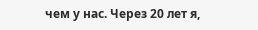чем у нас. Через 20 лет я,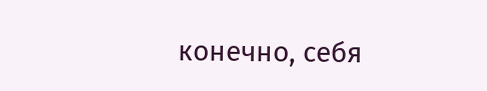конечно, себя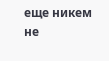еще никем не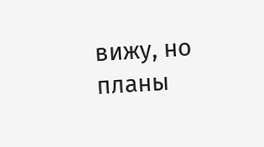вижу, но планы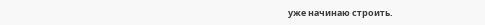уже начинаю строить.